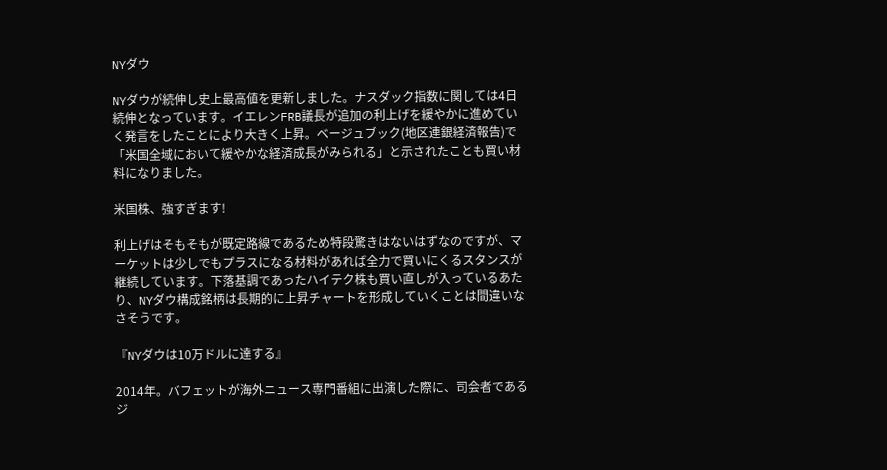NYダウ

NYダウが続伸し史上最高値を更新しました。ナスダック指数に関しては4日続伸となっています。イエレンFRB議長が追加の利上げを緩やかに進めていく発言をしたことにより大きく上昇。ベージュブック(地区連銀経済報告)で「米国全域において緩やかな経済成長がみられる」と示されたことも買い材料になりました。

米国株、強すぎます!

利上げはそもそもが既定路線であるため特段驚きはないはずなのですが、マーケットは少しでもプラスになる材料があれば全力で買いにくるスタンスが継続しています。下落基調であったハイテク株も買い直しが入っているあたり、NYダウ構成銘柄は長期的に上昇チャートを形成していくことは間違いなさそうです。

『NYダウは10万ドルに達する』

2014年。バフェットが海外ニュース専門番組に出演した際に、司会者であるジ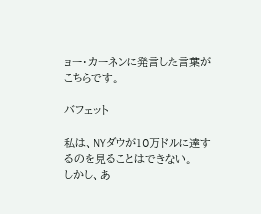ョー・カーネンに発言した言葉がこちらです。

バフェット

私は、NYダウが10万ドルに達するのを見ることはできない。
しかし、あ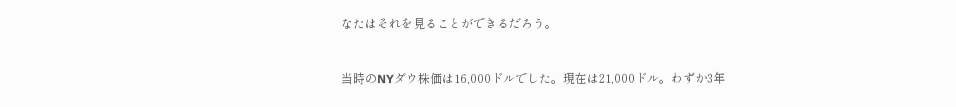なたはそれを見ることができるだろう。


当時のNYダウ株価は16,000ドルでした。現在は21,000ドル。わずか3年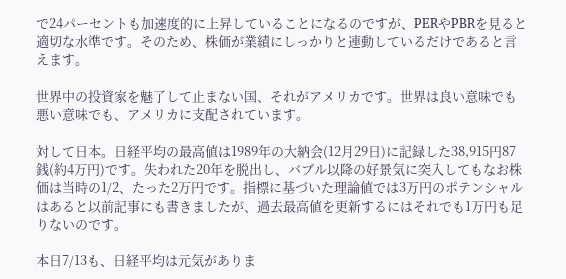で24パーセントも加速度的に上昇していることになるのですが、PERやPBRを見ると適切な水準です。そのため、株価が業績にしっかりと連動しているだけであると言えます。

世界中の投資家を魅了して止まない国、それがアメリカです。世界は良い意味でも悪い意味でも、アメリカに支配されています。

対して日本。日経平均の最高値は1989年の大納会(12月29日)に記録した38,915円87銭(約4万円)です。失われた20年を脱出し、バブル以降の好景気に突入してもなお株価は当時の1/2、たった2万円です。指標に基づいた理論値では3万円のポテンシャルはあると以前記事にも書きましたが、過去最高値を更新するにはそれでも1万円も足りないのです。

本日7/13も、日経平均は元気がありま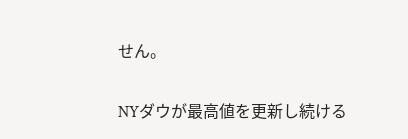せん。

NYダウが最高値を更新し続ける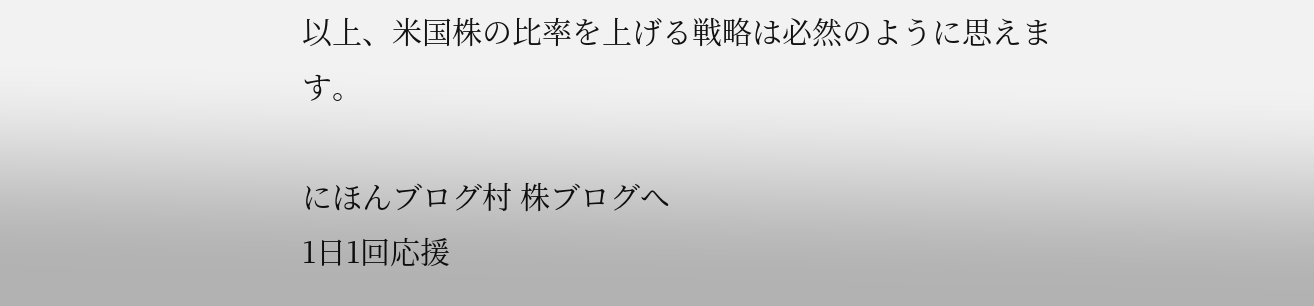以上、米国株の比率を上げる戦略は必然のように思えます。

にほんブログ村 株ブログへ
1日1回応援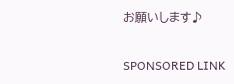お願いします♪

SPONSORED LINK